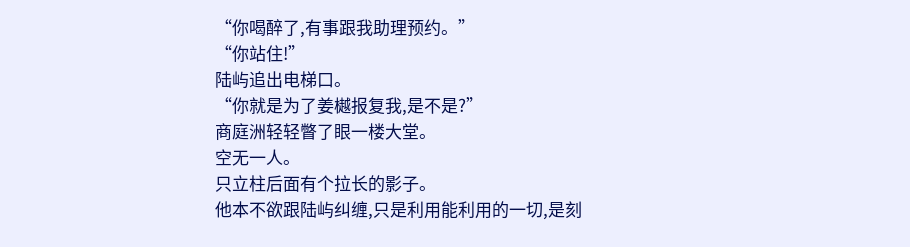“你喝醉了,有事跟我助理预约。”
“你站住!”
陆屿追出电梯口。
“你就是为了姜樾报复我,是不是?”
商庭洲轻轻瞥了眼一楼大堂。
空无一人。
只立柱后面有个拉长的影子。
他本不欲跟陆屿纠缠,只是利用能利用的一切,是刻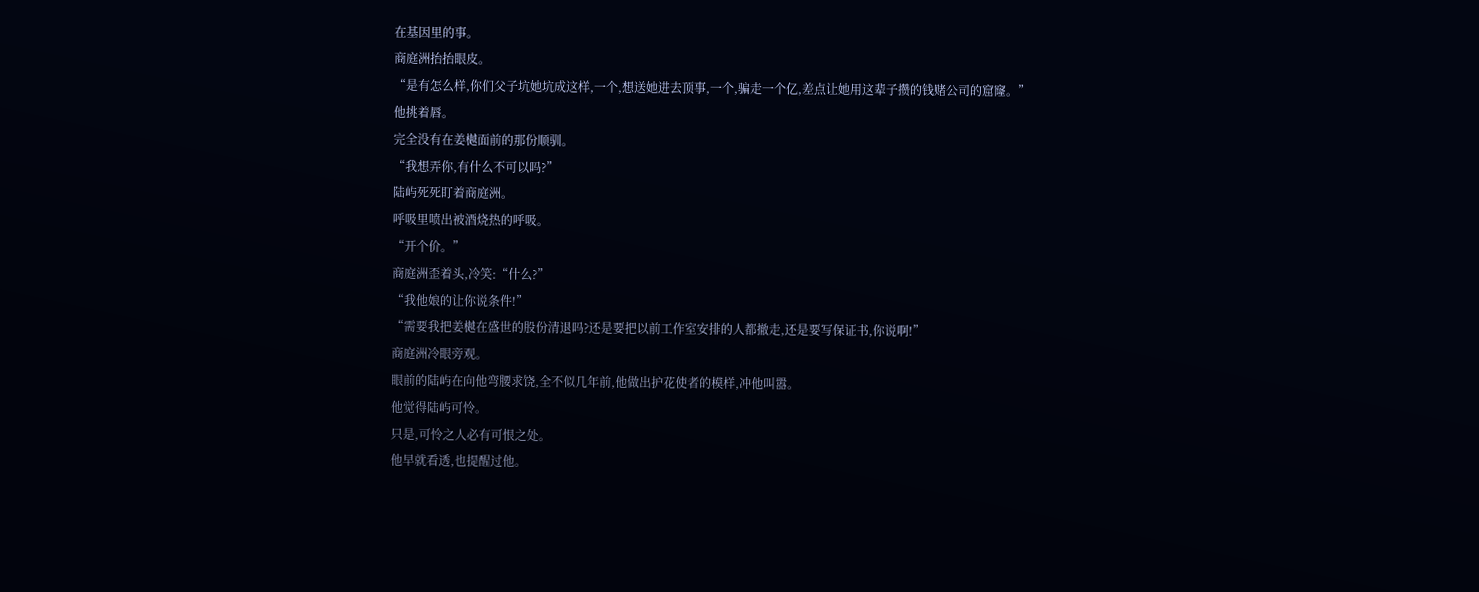在基因里的事。
商庭洲抬抬眼皮。
“是有怎么样,你们父子坑她坑成这样,一个,想送她进去顶事,一个,骗走一个亿,差点让她用这辈子攒的钱赌公司的窟窿。”
他挑着唇。
完全没有在姜樾面前的那份顺驯。
“我想弄你,有什么不可以吗?”
陆屿死死盯着商庭洲。
呼吸里喷出被酒烧热的呼吸。
“开个价。”
商庭洲歪着头,冷笑:“什么?”
“我他娘的让你说条件!”
“需要我把姜樾在盛世的股份清退吗?还是要把以前工作室安排的人都撤走,还是要写保证书,你说啊!”
商庭洲冷眼旁观。
眼前的陆屿在向他弯腰求饶,全不似几年前,他做出护花使者的模样,冲他叫嚣。
他觉得陆屿可怜。
只是,可怜之人必有可恨之处。
他早就看透,也提醒过他。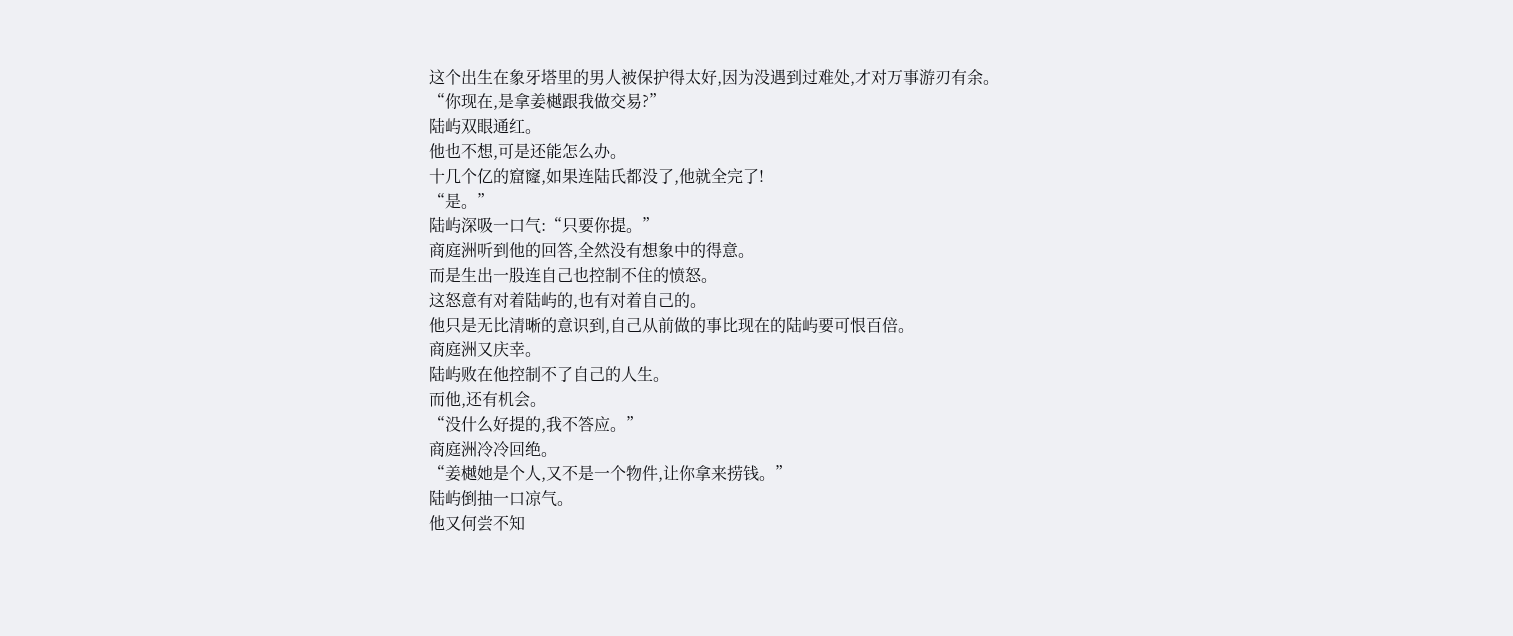这个出生在象牙塔里的男人被保护得太好,因为没遇到过难处,才对万事游刃有余。
“你现在,是拿姜樾跟我做交易?”
陆屿双眼通红。
他也不想,可是还能怎么办。
十几个亿的窟窿,如果连陆氏都没了,他就全完了!
“是。”
陆屿深吸一口气:“只要你提。”
商庭洲听到他的回答,全然没有想象中的得意。
而是生出一股连自己也控制不住的愤怒。
这怒意有对着陆屿的,也有对着自己的。
他只是无比清晰的意识到,自己从前做的事比现在的陆屿要可恨百倍。
商庭洲又庆幸。
陆屿败在他控制不了自己的人生。
而他,还有机会。
“没什么好提的,我不答应。”
商庭洲冷冷回绝。
“姜樾她是个人,又不是一个物件,让你拿来捞钱。”
陆屿倒抽一口凉气。
他又何尝不知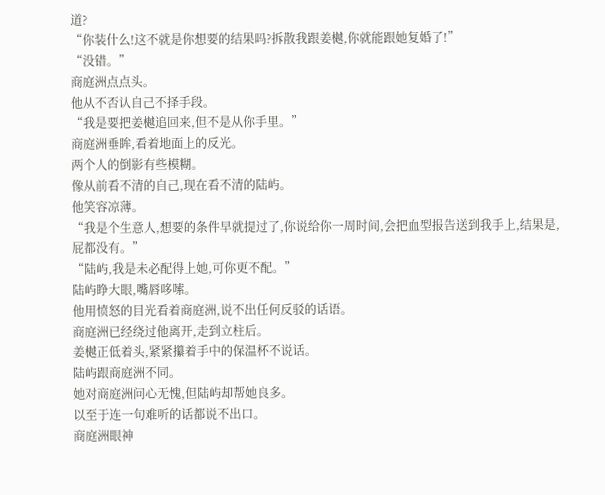道?
“你装什么!这不就是你想要的结果吗?拆散我跟姜樾,你就能跟她复婚了!”
“没错。”
商庭洲点点头。
他从不否认自己不择手段。
“我是要把姜樾追回来,但不是从你手里。”
商庭洲垂眸,看着地面上的反光。
两个人的倒影有些模糊。
像从前看不清的自己,现在看不清的陆屿。
他笑容凉薄。
“我是个生意人,想要的条件早就提过了,你说给你一周时间,会把血型报告送到我手上,结果是,屁都没有。”
“陆屿,我是未必配得上她,可你更不配。”
陆屿睁大眼,嘴唇哆嗦。
他用愤怒的目光看着商庭洲,说不出任何反驳的话语。
商庭洲已经绕过他离开,走到立柱后。
姜樾正低着头,紧紧攥着手中的保温杯不说话。
陆屿跟商庭洲不同。
她对商庭洲问心无愧,但陆屿却帮她良多。
以至于连一句难听的话都说不出口。
商庭洲眼神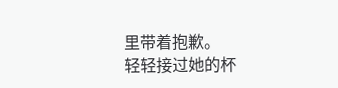里带着抱歉。
轻轻接过她的杯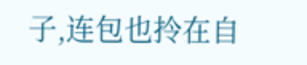子,连包也拎在自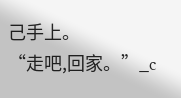己手上。
“走吧,回家。”_c